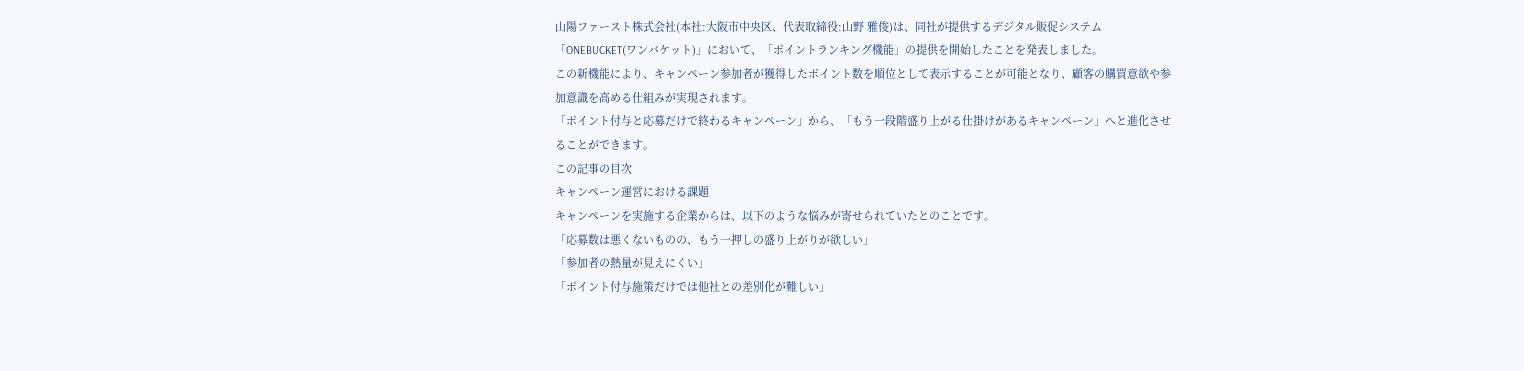山陽ファースト株式会社(本社:大阪市中央区、代表取締役:山野 雅俊)は、同社が提供するデジタル販促システム「ONEBUCKET(ワンバケット)」において、「ポイントランキング機能」の提供を開始したことを発表しました。
この新機能により、キャンペーン参加者が獲得したポイント数を順位として表示することが可能となり、顧客の購買意欲や参加意識を高める仕組みが実現されます。
「ポイント付与と応募だけで終わるキャンペーン」から、「もう一段階盛り上がる仕掛けがあるキャンペーン」へと進化させることができます。
この記事の目次
キャンペーン運営における課題
キャンペーンを実施する企業からは、以下のような悩みが寄せられていたとのことです。
「応募数は悪くないものの、もう一押しの盛り上がりが欲しい」
「参加者の熱量が見えにくい」
「ポイント付与施策だけでは他社との差別化が難しい」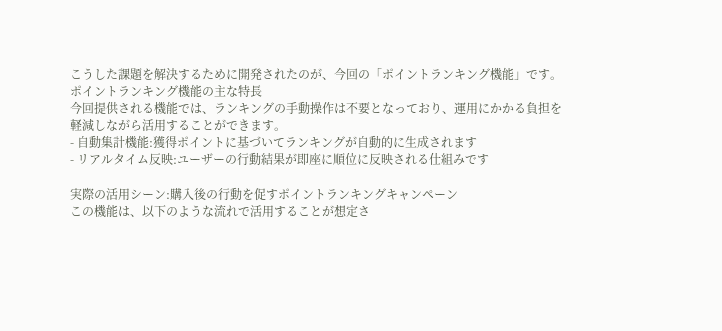こうした課題を解決するために開発されたのが、今回の「ポイントランキング機能」です。
ポイントランキング機能の主な特長
今回提供される機能では、ランキングの手動操作は不要となっており、運用にかかる負担を軽減しながら活用することができます。
- 自動集計機能:獲得ポイントに基づいてランキングが自動的に生成されます
- リアルタイム反映:ユーザーの行動結果が即座に順位に反映される仕組みです

実際の活用シーン:購入後の行動を促すポイントランキングキャンペーン
この機能は、以下のような流れで活用することが想定さ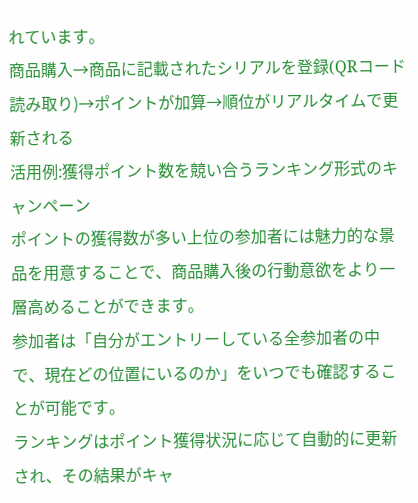れています。
商品購入→商品に記載されたシリアルを登録(QRコード読み取り)→ポイントが加算→順位がリアルタイムで更新される
活用例:獲得ポイント数を競い合うランキング形式のキャンペーン
ポイントの獲得数が多い上位の参加者には魅力的な景品を用意することで、商品購入後の行動意欲をより一層高めることができます。
参加者は「自分がエントリーしている全参加者の中で、現在どの位置にいるのか」をいつでも確認することが可能です。
ランキングはポイント獲得状況に応じて自動的に更新され、その結果がキャ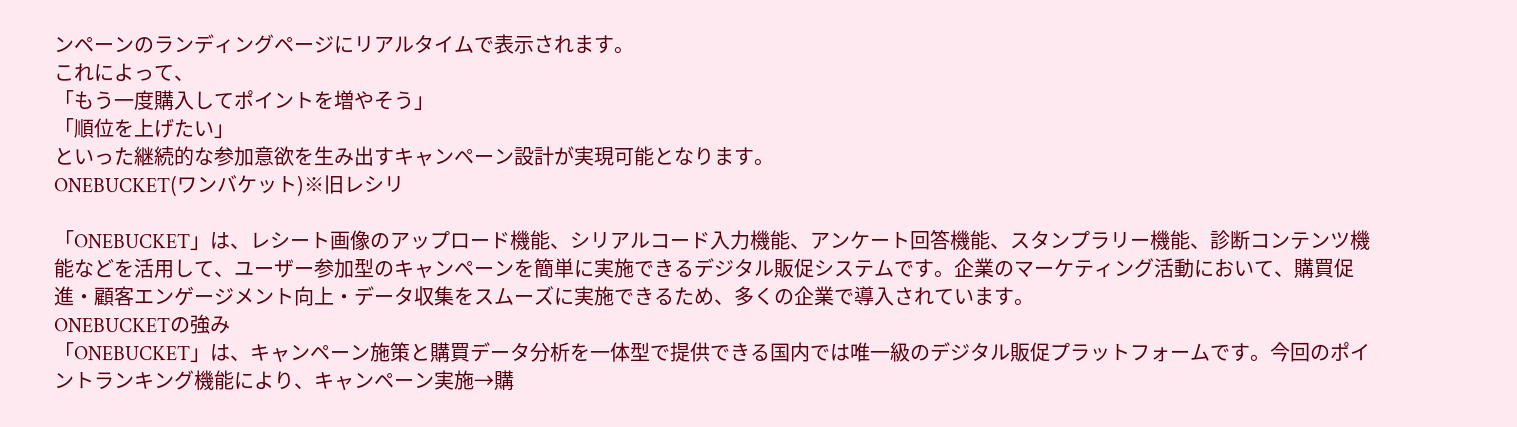ンペーンのランディングページにリアルタイムで表示されます。
これによって、
「もう一度購入してポイントを増やそう」
「順位を上げたい」
といった継続的な参加意欲を生み出すキャンペーン設計が実現可能となります。
ONEBUCKET(ワンバケット)※旧レシリ

「ONEBUCKET」は、レシート画像のアップロード機能、シリアルコード入力機能、アンケート回答機能、スタンプラリー機能、診断コンテンツ機能などを活用して、ユーザー参加型のキャンペーンを簡単に実施できるデジタル販促システムです。企業のマーケティング活動において、購買促進・顧客エンゲージメント向上・データ収集をスムーズに実施できるため、多くの企業で導入されています。
ONEBUCKETの強み
「ONEBUCKET」は、キャンペーン施策と購買データ分析を一体型で提供できる国内では唯一級のデジタル販促プラットフォームです。今回のポイントランキング機能により、キャンペーン実施→購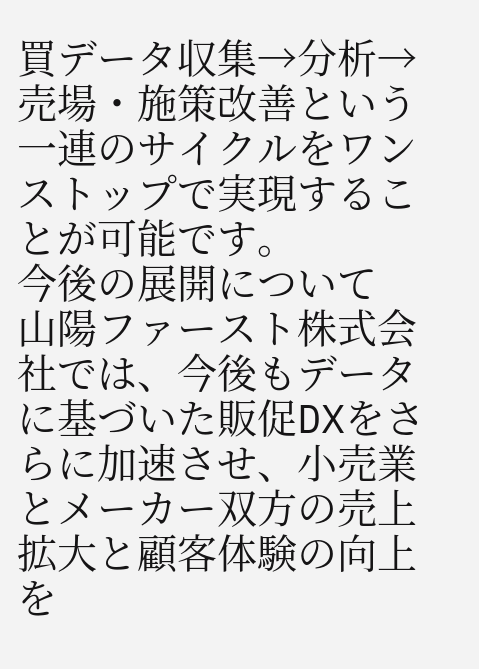買データ収集→分析→売場・施策改善という一連のサイクルをワンストップで実現することが可能です。
今後の展開について
山陽ファースト株式会社では、今後もデータに基づいた販促DXをさらに加速させ、小売業とメーカー双方の売上拡大と顧客体験の向上を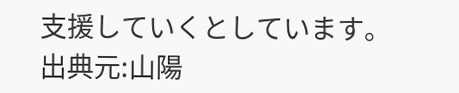支援していくとしています。
出典元:山陽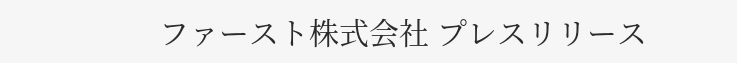ファースト株式会社 プレスリリース